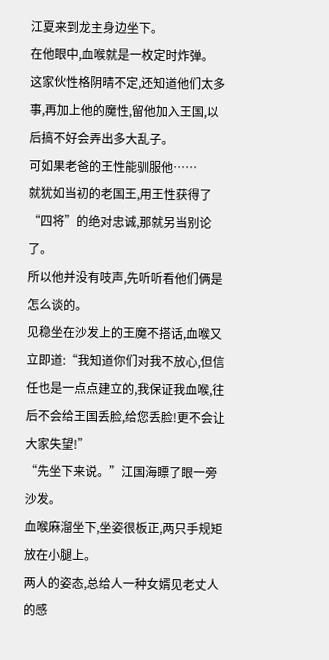江夏来到龙主身边坐下。
在他眼中,血喉就是一枚定时炸弹。
这家伙性格阴晴不定,还知道他们太多事,再加上他的魔性,留他加入王国,以后搞不好会弄出多大乱子。
可如果老爸的王性能驯服他……
就犹如当初的老国王,用王性获得了“四将”的绝对忠诚,那就另当别论了。
所以他并没有吱声,先听听看他们俩是怎么谈的。
见稳坐在沙发上的王魔不搭话,血喉又立即道:“我知道你们对我不放心,但信任也是一点点建立的,我保证我血喉,往后不会给王国丢脸,给您丢脸!更不会让大家失望!”
“先坐下来说。”江国海瞟了眼一旁沙发。
血喉麻溜坐下,坐姿很板正,两只手规矩放在小腿上。
两人的姿态,总给人一种女婿见老丈人的感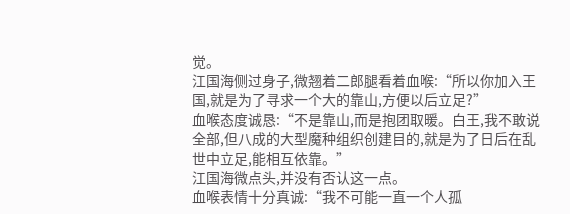觉。
江国海侧过身子,微翘着二郎腿看着血喉:“所以你加入王国,就是为了寻求一个大的靠山,方便以后立足?”
血喉态度诚恳:“不是靠山,而是抱团取暖。白王,我不敢说全部,但八成的大型魔种组织创建目的,就是为了日后在乱世中立足,能相互依靠。”
江国海微点头,并没有否认这一点。
血喉表情十分真诚:“我不可能一直一个人孤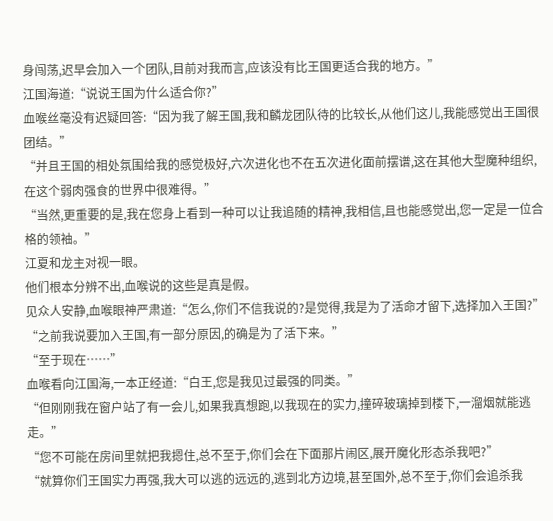身闯荡,迟早会加入一个团队,目前对我而言,应该没有比王国更适合我的地方。”
江国海道:“说说王国为什么适合你?”
血喉丝毫没有迟疑回答:“因为我了解王国,我和麟龙团队待的比较长,从他们这儿,我能感觉出王国很团结。”
“并且王国的相处氛围给我的感觉极好,六次进化也不在五次进化面前摆谱,这在其他大型魔种组织,在这个弱肉强食的世界中很难得。”
“当然,更重要的是,我在您身上看到一种可以让我追随的精神,我相信,且也能感觉出,您一定是一位合格的领袖。”
江夏和龙主对视一眼。
他们根本分辨不出,血喉说的这些是真是假。
见众人安静,血喉眼神严肃道:“怎么,你们不信我说的?是觉得,我是为了活命才留下,选择加入王国?”
“之前我说要加入王国,有一部分原因,的确是为了活下来。”
“至于现在……”
血喉看向江国海,一本正经道:“白王,您是我见过最强的同类。”
“但刚刚我在窗户站了有一会儿,如果我真想跑,以我现在的实力,撞碎玻璃掉到楼下,一溜烟就能逃走。”
“您不可能在房间里就把我摁住,总不至于,你们会在下面那片闹区,展开魔化形态杀我吧?”
“就算你们王国实力再强,我大可以逃的远远的,逃到北方边境,甚至国外,总不至于,你们会追杀我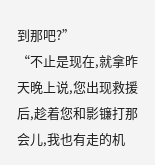到那吧?”
“不止是现在,就拿昨天晚上说,您出现救援后,趁着您和影镰打那会儿,我也有走的机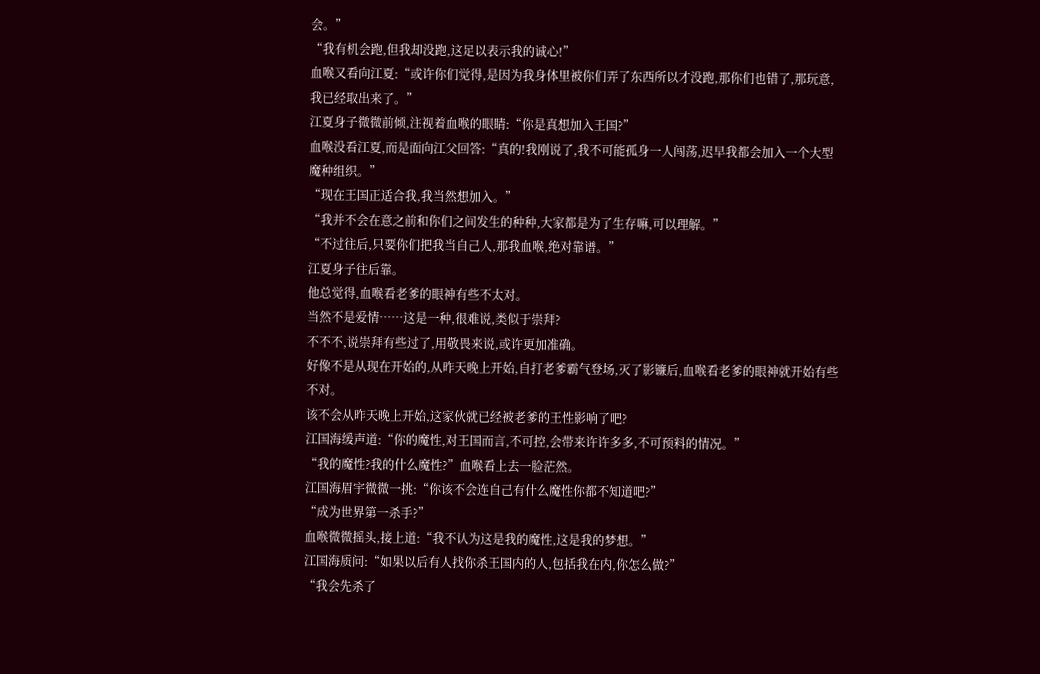会。”
“我有机会跑,但我却没跑,这足以表示我的诚心!”
血喉又看向江夏:“或许你们觉得,是因为我身体里被你们弄了东西所以才没跑,那你们也错了,那玩意,我已经取出来了。”
江夏身子微微前倾,注视着血喉的眼睛:“你是真想加入王国?”
血喉没看江夏,而是面向江父回答:“真的!我刚说了,我不可能孤身一人闯荡,迟早我都会加入一个大型魔种组织。”
“现在王国正适合我,我当然想加入。”
“我并不会在意之前和你们之间发生的种种,大家都是为了生存嘛,可以理解。”
“不过往后,只要你们把我当自己人,那我血喉,绝对靠谱。”
江夏身子往后靠。
他总觉得,血喉看老爹的眼神有些不太对。
当然不是爱情……这是一种,很难说,类似于崇拜?
不不不,说崇拜有些过了,用敬畏来说,或许更加准确。
好像不是从现在开始的,从昨天晚上开始,自打老爹霸气登场,灭了影镰后,血喉看老爹的眼神就开始有些不对。
该不会从昨天晚上开始,这家伙就已经被老爹的王性影响了吧?
江国海缓声道:“你的魔性,对王国而言,不可控,会带来许许多多,不可预料的情况。”
“我的魔性?我的什么魔性?”血喉看上去一脸茫然。
江国海眉宇微微一挑:“你该不会连自己有什么魔性你都不知道吧?”
“成为世界第一杀手?”
血喉微微摇头,接上道:“我不认为这是我的魔性,这是我的梦想。”
江国海质问:“如果以后有人找你杀王国内的人,包括我在内,你怎么做?”
“我会先杀了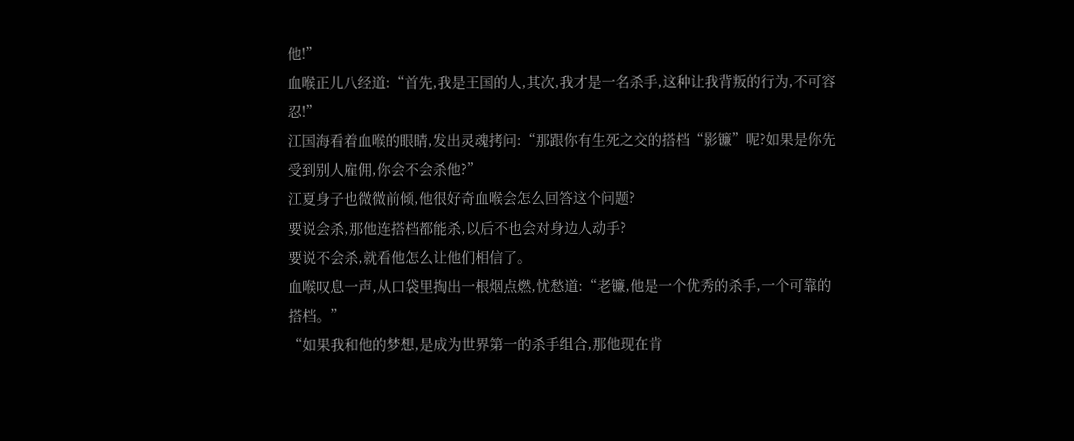他!”
血喉正儿八经道:“首先,我是王国的人,其次,我才是一名杀手,这种让我背叛的行为,不可容忍!”
江国海看着血喉的眼睛,发出灵魂拷问:“那跟你有生死之交的搭档“影镰”呢?如果是你先受到别人雇佣,你会不会杀他?”
江夏身子也微微前倾,他很好奇血喉会怎么回答这个问题?
要说会杀,那他连搭档都能杀,以后不也会对身边人动手?
要说不会杀,就看他怎么让他们相信了。
血喉叹息一声,从口袋里掏出一根烟点燃,忧愁道:“老镰,他是一个优秀的杀手,一个可靠的搭档。”
“如果我和他的梦想,是成为世界第一的杀手组合,那他现在肯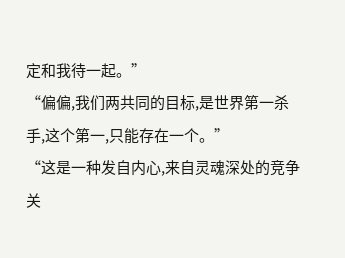定和我待一起。”
“偏偏,我们两共同的目标,是世界第一杀手,这个第一,只能存在一个。”
“这是一种发自内心,来自灵魂深处的竞争关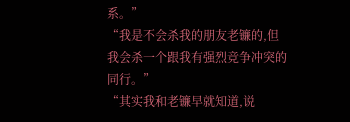系。”
“我是不会杀我的朋友老镰的,但我会杀一个跟我有强烈竞争冲突的同行。”
“其实我和老镰早就知道,说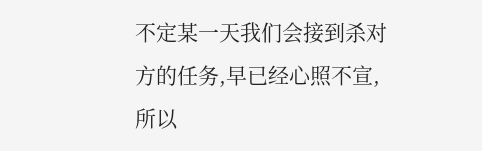不定某一天我们会接到杀对方的任务,早已经心照不宣,所以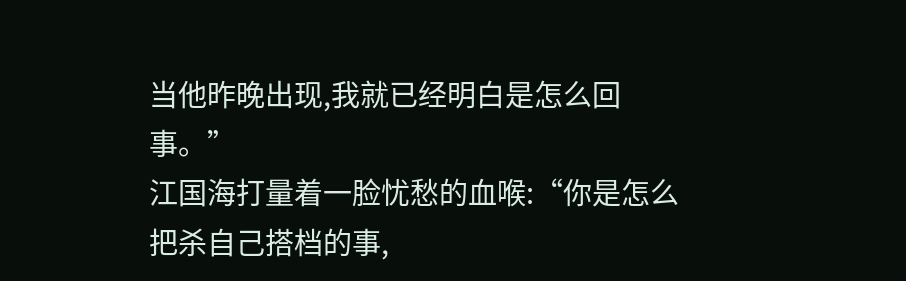当他昨晚出现,我就已经明白是怎么回事。”
江国海打量着一脸忧愁的血喉:“你是怎么把杀自己搭档的事,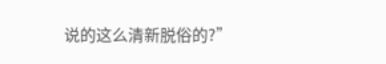说的这么清新脱俗的?”